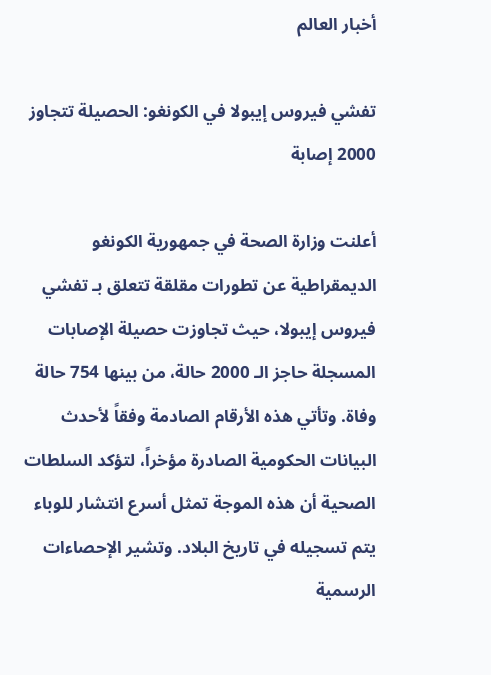أخبار العالم

تفشي فيروس إيبولا في الكونغو: الحصيلة تتجاوز 2000 إصابة

أعلنت وزارة الصحة في جمهورية الكونغو الديمقراطية عن تطورات مقلقة تتعلق بـ تفشي فيروس إيبولا، حيث تجاوزت حصيلة الإصابات المسجلة حاجز الـ 2000 حالة، من بينها 754 حالة وفاة. وتأتي هذه الأرقام الصادمة وفقاً لأحدث البيانات الحكومية الصادرة مؤخراً، لتؤكد السلطات الصحية أن هذه الموجة تمثل أسرع انتشار للوباء يتم تسجيله في تاريخ البلاد. وتشير الإحصاءات الرسمية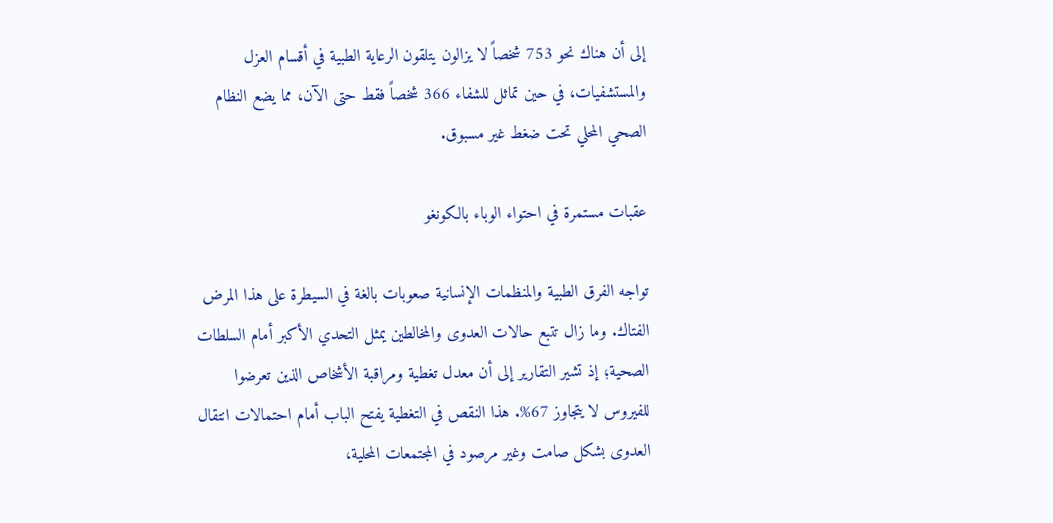إلى أن هناك نحو 753 شخصاً لا يزالون يتلقون الرعاية الطبية في أقسام العزل والمستشفيات، في حين تماثل للشفاء 366 شخصاً فقط حتى الآن، مما يضع النظام الصحي المحلي تحت ضغط غير مسبوق.

عقبات مستمرة في احتواء الوباء بالكونغو

تواجه الفرق الطبية والمنظمات الإنسانية صعوبات بالغة في السيطرة على هذا المرض الفتاك. وما زال تتبع حالات العدوى والمخالطين يمثل التحدي الأكبر أمام السلطات الصحية؛ إذ تشير التقارير إلى أن معدل تغطية ومراقبة الأشخاص الذين تعرضوا للفيروس لا يتجاوز 67%. هذا النقص في التغطية يفتح الباب أمام احتمالات انتقال العدوى بشكل صامت وغير مرصود في المجتمعات المحلية،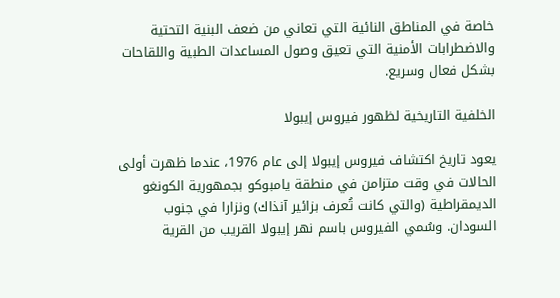خاصة في المناطق النائية التي تعاني من ضعف البنية التحتية والاضطرابات الأمنية التي تعيق وصول المساعدات الطبية واللقاحات بشكل فعال وسريع.

الخلفية التاريخية لظهور فيروس إيبولا

يعود تاريخ اكتشاف فيروس إيبولا إلى عام 1976، عندما ظهرت أولى الحالات في وقت متزامن في منطقة يامبوكو بجمهورية الكونغو الديمقراطية (والتي كانت تُعرف بزائير آنذاك) ونزارا في جنوب السودان. وسُمي الفيروس باسم نهر إيبولا القريب من القرية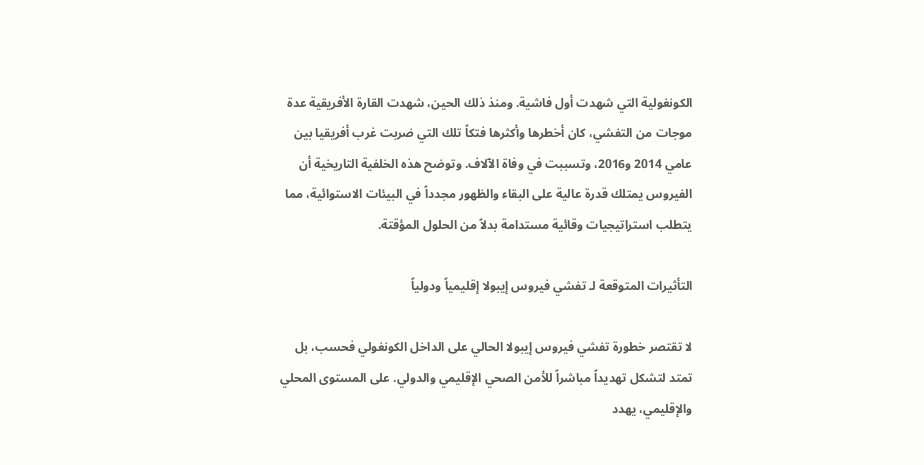الكونغولية التي شهدت أول فاشية. ومنذ ذلك الحين، شهدت القارة الأفريقية عدة موجات من التفشي، كان أخطرها وأكثرها فتكاً تلك التي ضربت غرب أفريقيا بين عامي 2014 و2016، وتسببت في وفاة الآلاف. وتوضح هذه الخلفية التاريخية أن الفيروس يمتلك قدرة عالية على البقاء والظهور مجدداً في البيئات الاستوائية، مما يتطلب استراتيجيات وقائية مستدامة بدلاً من الحلول المؤقتة.

التأثيرات المتوقعة لـ تفشي فيروس إيبولا إقليمياً ودولياً

لا تقتصر خطورة تفشي فيروس إيبولا الحالي على الداخل الكونغولي فحسب، بل تمتد لتشكل تهديداً مباشراً للأمن الصحي الإقليمي والدولي. على المستوى المحلي والإقليمي، يهدد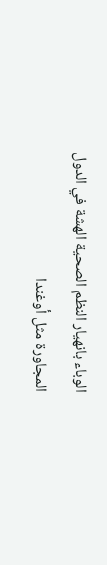الوباء بانهيار النظم الصحية الهشة في الدول المجاورة مثل أوغندا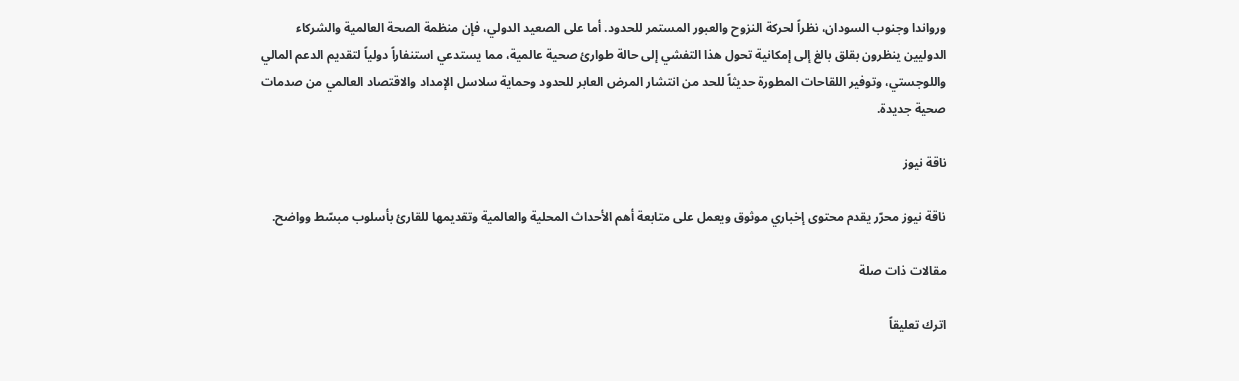ورواندا وجنوب السودان، نظراً لحركة النزوح والعبور المستمر للحدود. أما على الصعيد الدولي، فإن منظمة الصحة العالمية والشركاء الدوليين ينظرون بقلق بالغ إلى إمكانية تحول هذا التفشي إلى حالة طوارئ صحية عالمية، مما يستدعي استنفاراً دولياً لتقديم الدعم المالي واللوجستي، وتوفير اللقاحات المطورة حديثاً للحد من انتشار المرض العابر للحدود وحماية سلاسل الإمداد والاقتصاد العالمي من صدمات صحية جديدة.

ناقة نيوز

ناقة نيوز محرّر يقدم محتوى إخباري موثوق ويعمل على متابعة أهم الأحداث المحلية والعالمية وتقديمها للقارئ بأسلوب مبسّط وواضح.

مقالات ذات صلة

اترك تعليقاً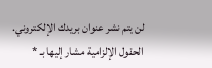لن يتم نشر عنوان بريدك الإلكتروني. الحقول الإلزامية مشار إليها بـ *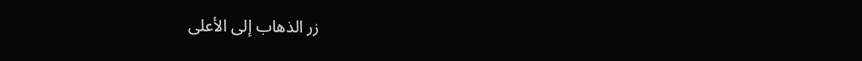زر الذهاب إلى الأعلى